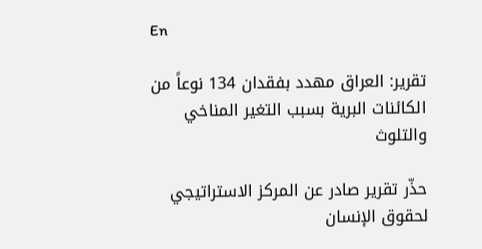En

تقرير: العراق مهدد بفقدان 134 نوعاً من الكائنات البرية بسبب التغير المناخي والتلوث

حذّر تقرير صادر عن المركز الاستراتيجي لحقوق الإنسان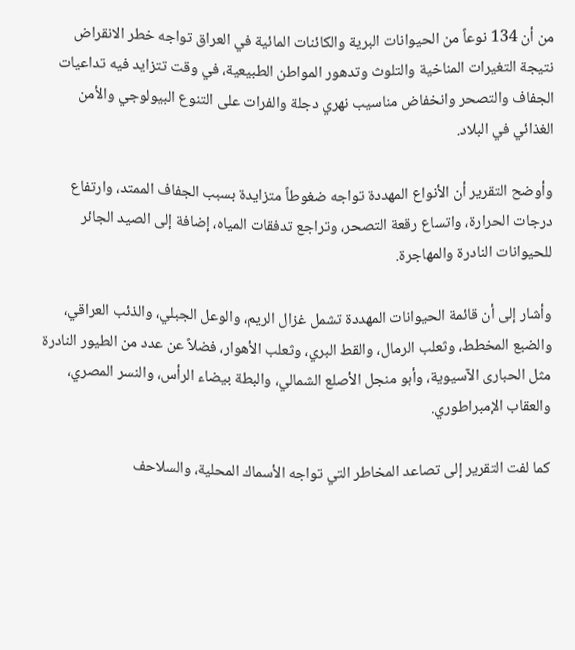من أن 134 نوعاً من الحيوانات البرية والكائنات المائية في العراق تواجه خطر الانقراض نتيجة التغيرات المناخية والتلوث وتدهور المواطن الطبيعية، في وقت تتزايد فيه تداعيات الجفاف والتصحر وانخفاض مناسيب نهري دجلة والفرات على التنوع البيولوجي والأمن الغذائي في البلاد.

وأوضح التقرير أن الأنواع المهددة تواجه ضغوطاً متزايدة بسبب الجفاف الممتد، وارتفاع درجات الحرارة، واتساع رقعة التصحر، وتراجع تدفقات المياه، إضافة إلى الصيد الجائر للحيوانات النادرة والمهاجرة.

وأشار إلى أن قائمة الحيوانات المهددة تشمل غزال الريم، والوعل الجبلي، والذئب العراقي، والضبع المخطط، وثعلب الرمال، والقط البري، وثعلب الأهوار، فضلاً عن عدد من الطيور النادرة مثل الحبارى الآسيوية، وأبو منجل الأصلع الشمالي، والبطة بيضاء الرأس، والنسر المصري، والعقاب الإمبراطوري.

كما لفت التقرير إلى تصاعد المخاطر التي تواجه الأسماك المحلية، والسلاحف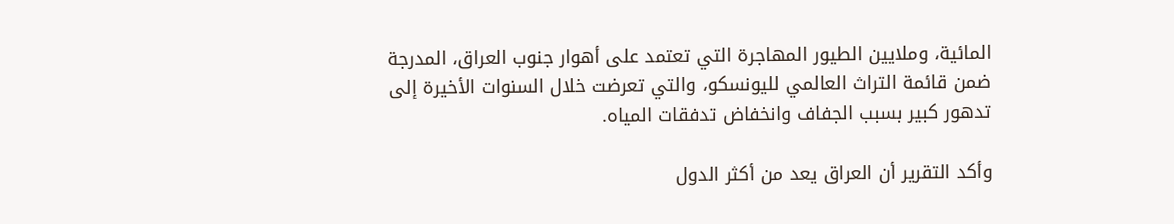المائية، وملايين الطيور المهاجرة التي تعتمد على أهوار جنوب العراق، المدرجة ضمن قائمة التراث العالمي لليونسكو، والتي تعرضت خلال السنوات الأخيرة إلى تدهور كبير بسبب الجفاف وانخفاض تدفقات المياه.

وأكد التقرير أن العراق يعد من أكثر الدول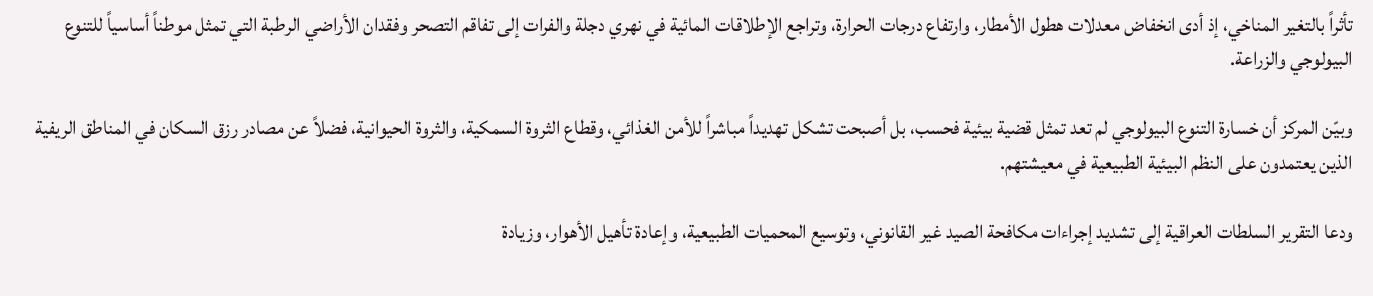تأثراً بالتغير المناخي، إذ أدى انخفاض معدلات هطول الأمطار، وارتفاع درجات الحرارة، وتراجع الإطلاقات المائية في نهري دجلة والفرات إلى تفاقم التصحر وفقدان الأراضي الرطبة التي تمثل موطناً أساسياً للتنوع البيولوجي والزراعة.

وبيّن المركز أن خسارة التنوع البيولوجي لم تعد تمثل قضية بيئية فحسب، بل أصبحت تشكل تهديداً مباشراً للأمن الغذائي، وقطاع الثروة السمكية، والثروة الحيوانية، فضلاً عن مصادر رزق السكان في المناطق الريفية الذين يعتمدون على النظم البيئية الطبيعية في معيشتهم.

ودعا التقرير السلطات العراقية إلى تشديد إجراءات مكافحة الصيد غير القانوني، وتوسيع المحميات الطبيعية، وإعادة تأهيل الأهوار، وزيادة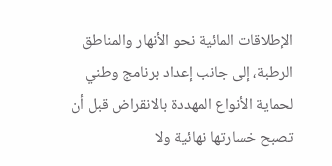الإطلاقات المائية نحو الأنهار والمناطق الرطبة، إلى جانب إعداد برنامج وطني لحماية الأنواع المهددة بالانقراض قبل أن تصبح خسارتها نهائية ولا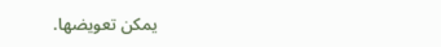يمكن تعويضها.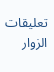تعليقات الزوار